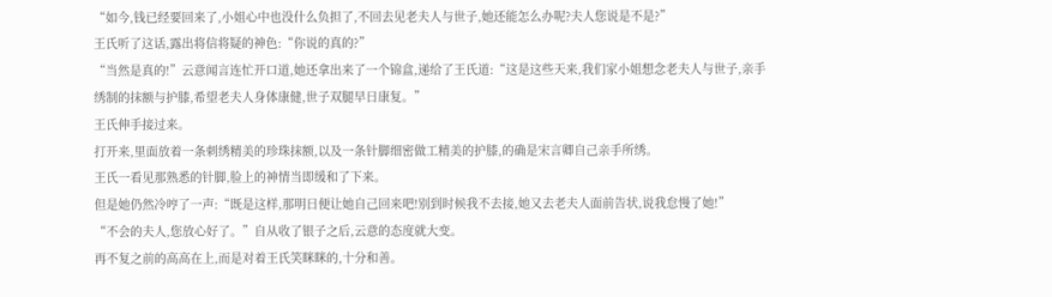“如今,钱已经要回来了,小姐心中也没什么负担了,不回去见老夫人与世子,她还能怎么办呢?夫人您说是不是?”
王氏听了这话,露出将信将疑的神色:“你说的真的?”
“当然是真的!”云意闻言连忙开口道,她还拿出来了一个锦盒,递给了王氏道:“这是这些天来,我们家小姐想念老夫人与世子,亲手绣制的抹额与护膝,希望老夫人身体康健,世子双腿早日康复。”
王氏伸手接过来。
打开来,里面放着一条刺绣精美的珍珠抹额,以及一条针脚细密做工精美的护膝,的确是宋言卿自己亲手所绣。
王氏一看见那熟悉的针脚,脸上的神情当即缓和了下来。
但是她仍然冷哼了一声:“既是这样,那明日便让她自己回来吧!别到时候我不去接,她又去老夫人面前告状,说我怠慢了她!”
“不会的夫人,您放心好了。”自从收了银子之后,云意的态度就大变。
再不复之前的高高在上,而是对着王氏笑眯眯的,十分和善。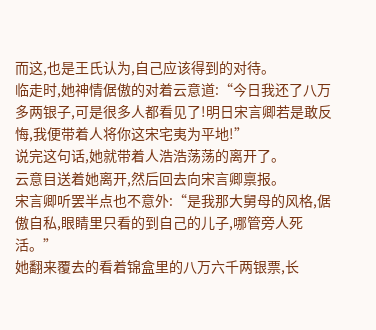而这,也是王氏认为,自己应该得到的对待。
临走时,她神情倨傲的对着云意道:“今日我还了八万多两银子,可是很多人都看见了!明日宋言卿若是敢反悔,我便带着人将你这宋宅夷为平地!”
说完这句话,她就带着人浩浩荡荡的离开了。
云意目送着她离开,然后回去向宋言卿禀报。
宋言卿听罢半点也不意外:“是我那大舅母的风格,倨傲自私,眼睛里只看的到自己的儿子,哪管旁人死活。”
她翻来覆去的看着锦盒里的八万六千两银票,长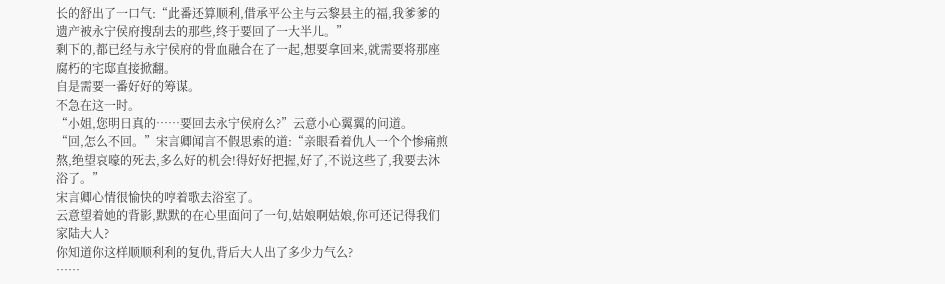长的舒出了一口气:“此番还算顺利,借承平公主与云黎县主的福,我爹爹的遗产被永宁侯府搜刮去的那些,终于要回了一大半儿。”
剩下的,都已经与永宁侯府的骨血融合在了一起,想要拿回来,就需要将那座腐朽的宅邸直接掀翻。
自是需要一番好好的筹谋。
不急在这一时。
“小姐,您明日真的……要回去永宁侯府么?”云意小心翼翼的问道。
“回,怎么不回。”宋言卿闻言不假思索的道:“亲眼看着仇人一个个惨痛煎熬,绝望哀嚎的死去,多么好的机会!得好好把握,好了,不说这些了,我要去沐浴了。”
宋言卿心情很愉快的哼着歌去浴室了。
云意望着她的背影,默默的在心里面问了一句,姑娘啊姑娘,你可还记得我们家陆大人?
你知道你这样顺顺利利的复仇,背后大人出了多少力气么?
……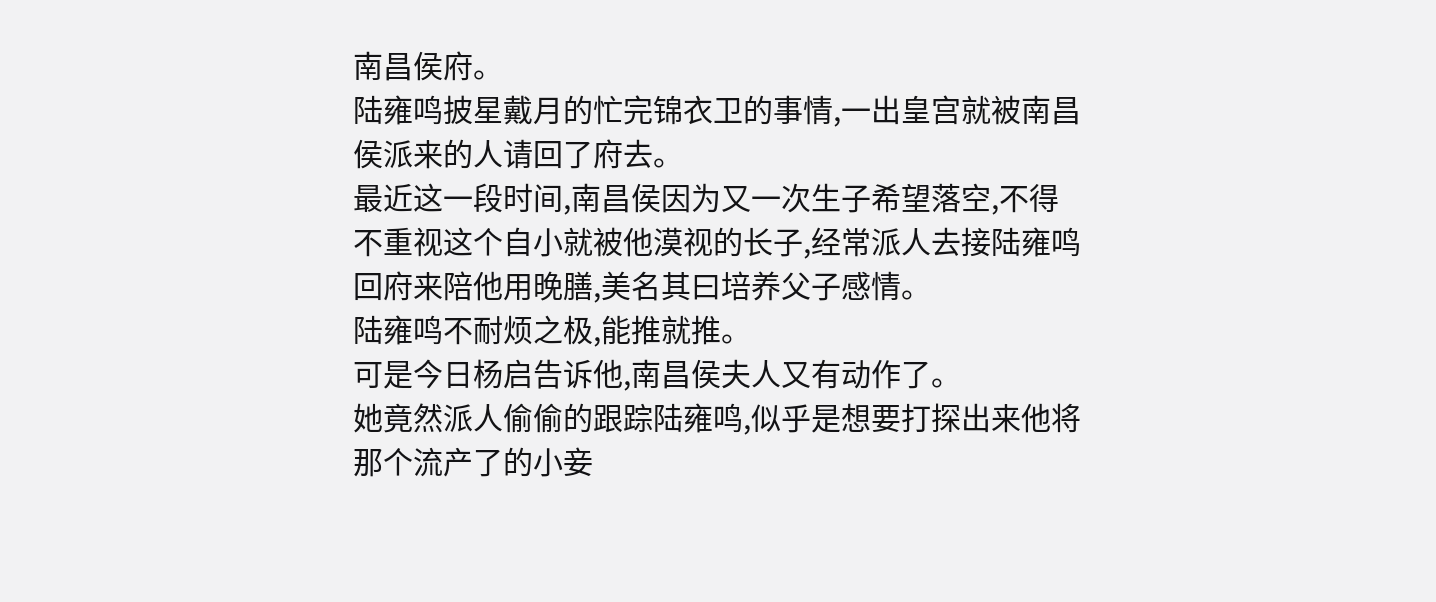南昌侯府。
陆雍鸣披星戴月的忙完锦衣卫的事情,一出皇宫就被南昌侯派来的人请回了府去。
最近这一段时间,南昌侯因为又一次生子希望落空,不得不重视这个自小就被他漠视的长子,经常派人去接陆雍鸣回府来陪他用晚膳,美名其曰培养父子感情。
陆雍鸣不耐烦之极,能推就推。
可是今日杨启告诉他,南昌侯夫人又有动作了。
她竟然派人偷偷的跟踪陆雍鸣,似乎是想要打探出来他将那个流产了的小妾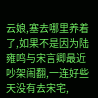云娘,塞去哪里养着了,如果不是因为陆雍鸣与宋言卿最近吵架闹翻,一连好些天没有去宋宅,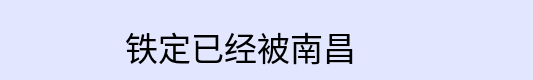铁定已经被南昌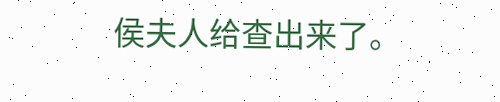侯夫人给查出来了。